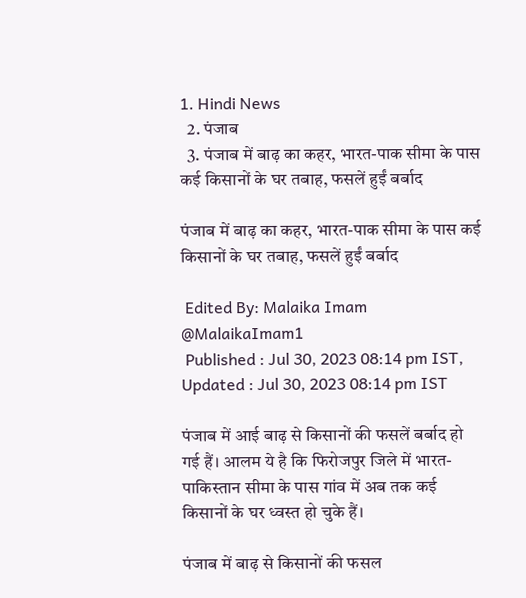1. Hindi News
  2. पंजाब
  3. पंजाब में बाढ़ का कहर, भारत-पाक सीमा के पास कई किसानों के घर तबाह, फसलें हुईं बर्बाद

पंजाब में बाढ़ का कहर, भारत-पाक सीमा के पास कई किसानों के घर तबाह, फसलें हुईं बर्बाद

 Edited By: Malaika Imam @MalaikaImam1
 Published : Jul 30, 2023 08:14 pm IST,  Updated : Jul 30, 2023 08:14 pm IST

पंजाब में आई बाढ़ से किसानों की फसलें बर्बाद हो गई हैं। आलम ये है कि फिरोजपुर जिले में भारत-पाकिस्तान सीमा के पास गांव में अब तक कई किसानों के घर ध्वस्त हो चुके हैं।

पंजाब में बाढ़ से किसानों की फसल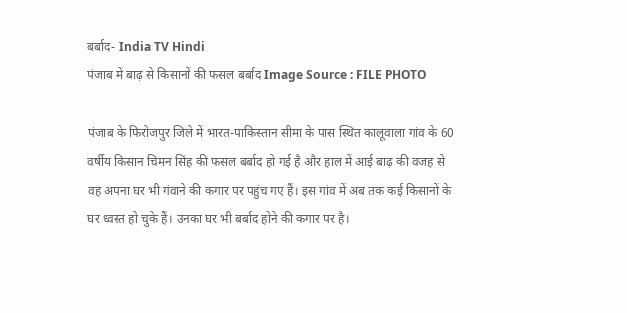बर्बाद- India TV Hindi
पंजाब में बाढ़ से किसानों की फसल बर्बाद Image Source : FILE PHOTO

पंजाब के फिरोजपुर जिले में भारत-पाकिस्तान सीमा के पास स्थित कालूवाला गांव के 60 वर्षीय किसान चिमन सिंह की फसल बर्बाद हो गई है और हाल में आई बाढ़ की वजह से वह अपना घर भी गंवाने की कगार पर पहुंच गए हैं। इस गांव में अब तक कई किसानों के घर ध्वस्त हो चुके हैं। उनका घर भी बर्बाद होने की कगार पर है।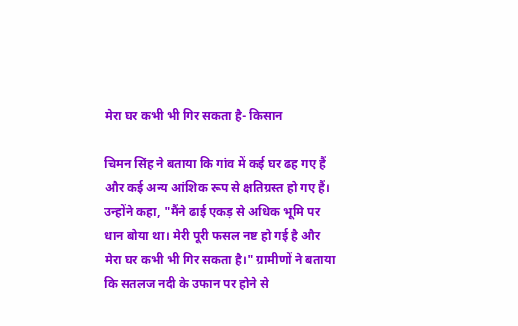मेरा घर कभी भी गिर सकता है- किसान

चिमन सिंह ने बताया कि गांव में कई घर ढह गए हैं और कई अन्य आंशिक रूप से क्षतिग्रस्त हो गए हैं। उन्होंने कहा, "मैंने ढाई एकड़ से अधिक भूमि पर धान बोया था। मेरी पूरी फसल नष्ट हो गई है और मेरा घर कभी भी गिर सकता है।" ग्रामीणों ने बताया कि सतलज नदी के उफान पर होने से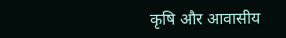कृषि और आवासीय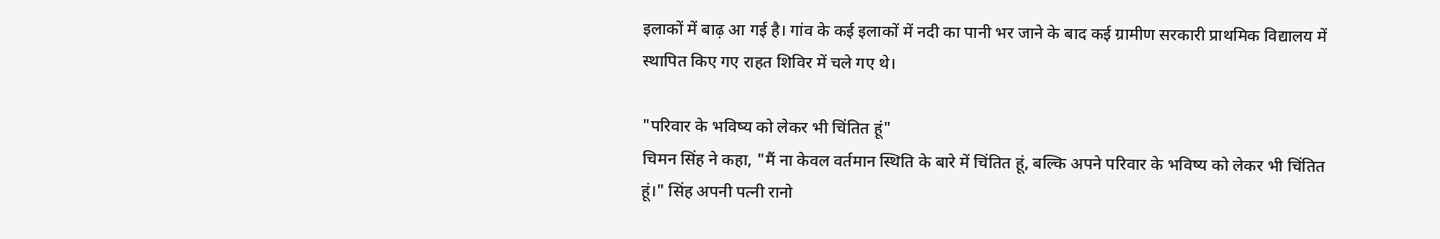इलाकों में बाढ़ आ गई है। गांव के कई इलाकों में नदी का पानी भर जाने के बाद कई ग्रामीण सरकारी प्राथमिक विद्यालय में स्थापित किए गए राहत शिविर में चले गए थे।

"परिवार के भविष्य को लेकर भी चिंतित हूं"
चिमन सिंह ने कहा, "मैं ना केवल वर्तमान स्थिति के बारे में चिंतित हूं, बल्कि अपने परिवार के भविष्य को लेकर भी चिंतित हूं।" सिंह अपनी पत्नी रानो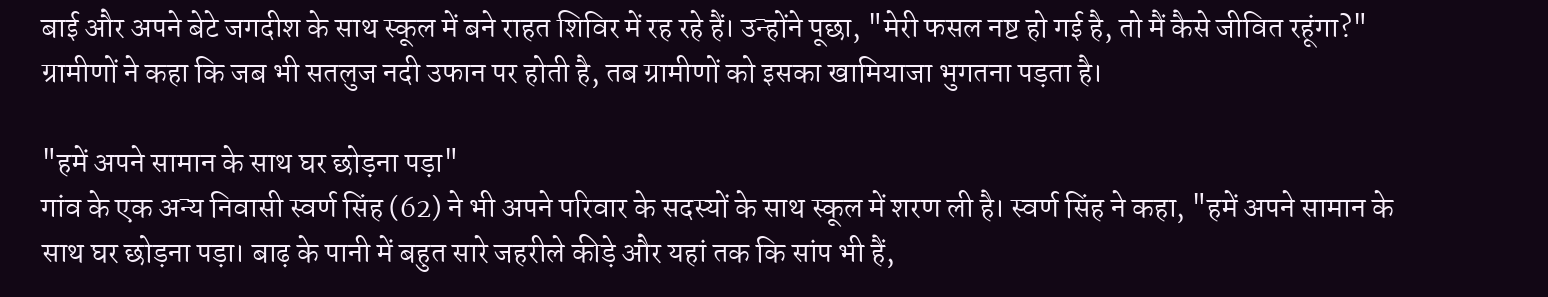बाई और अपने बेटे जगदीश के साथ स्कूल में बने राहत शिविर में रह रहे हैं। उन्होंने पूछा, "मेरी फसल नष्ट हो गई है, तो मैं कैसे जीवित रहूंगा?" ग्रामीणों ने कहा कि जब भी सतलुज नदी उफान पर होती है, तब ग्रामीणों को इसका खामियाजा भुगतना पड़ता है।

"हमें अपने सामान के साथ घर छोड़ना पड़ा"
गांव के एक अन्य निवासी स्वर्ण सिंह (62) ने भी अपने परिवार के सदस्यों के साथ स्कूल में शरण ली है। स्वर्ण सिंह ने कहा, "हमें अपने सामान के साथ घर छोड़ना पड़ा। बाढ़ के पानी में बहुत सारे जहरीले कीड़े और यहां तक कि सांप भी हैं,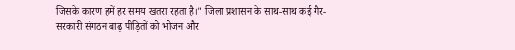जिसके कारण हमें हर समय खतरा रहता है।" जिला प्रशासन के साथ-साथ कई गैर-सरकारी संगठन बाढ़ पीड़ितों को भोजन और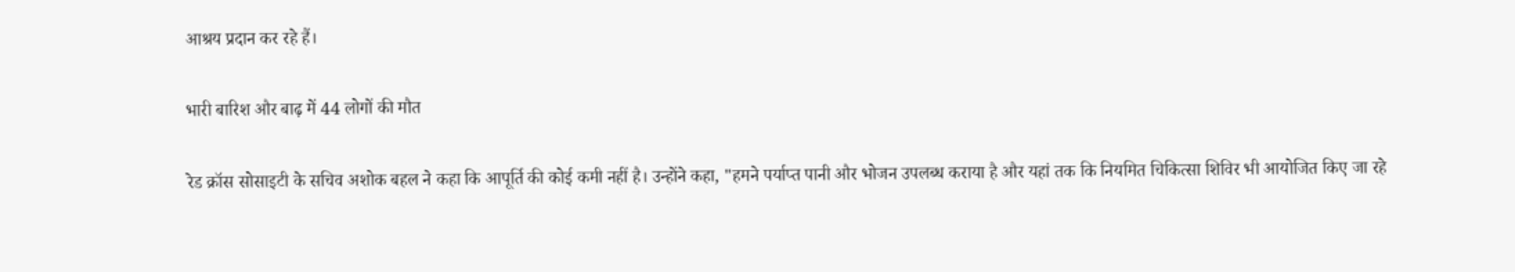आश्रय प्रदान कर रहे हैं।

भारी बारिश और बाढ़ में 44 लोगों की मौत

रेड क्रॉस सोसाइटी के सचिव अशोक बहल ने कहा कि आपूर्ति की कोई कमी नहीं है। उन्होंने कहा, "हमने पर्याप्त पानी और भोजन उपलब्ध कराया है और यहां तक कि नियमित चिकित्सा शिविर भी आयोजित किए जा रहे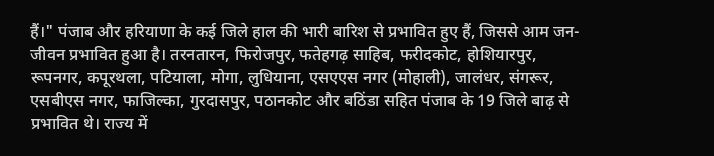हैं।" पंजाब और हरियाणा के कई जिले हाल की भारी बारिश से प्रभावित हुए हैं, जिससे आम जन-जीवन प्रभावित हुआ है। तरनतारन, फिरोजपुर, फतेहगढ़ साहिब, फरीदकोट, होशियारपुर, रूपनगर, कपूरथला, पटियाला, मोगा, लुधियाना, एसएएस नगर (मोहाली), जालंधर, संगरूर, एसबीएस नगर, फाजिल्का, गुरदासपुर, पठानकोट और बठिंडा सहित पंजाब के 19 जिले बाढ़ से प्रभावित थे। राज्य में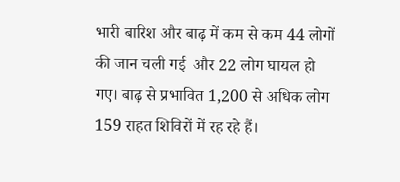भारी बारिश और बाढ़ में कम से कम 44 लोगों की जान चली गई  और 22 लोग घायल हो गए। बाढ़ से प्रभावित 1,200 से अधिक लोग 159 राहत शिविरों में रह रहे हैं।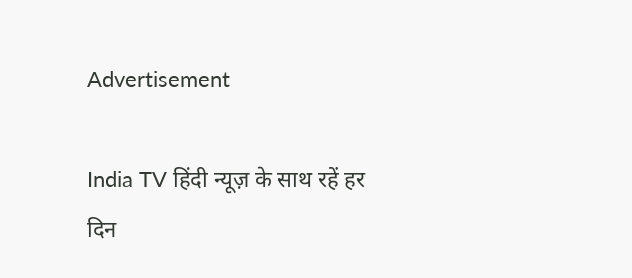Advertisement

India TV हिंदी न्यूज़ के साथ रहें हर दिन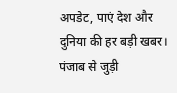अपडेट, पाएं देश और दुनिया की हर बड़ी खबर। पंजाब से जुड़ी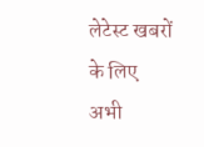लेटेस्ट खबरों के लिए अभी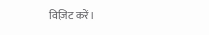विज़िट करें।